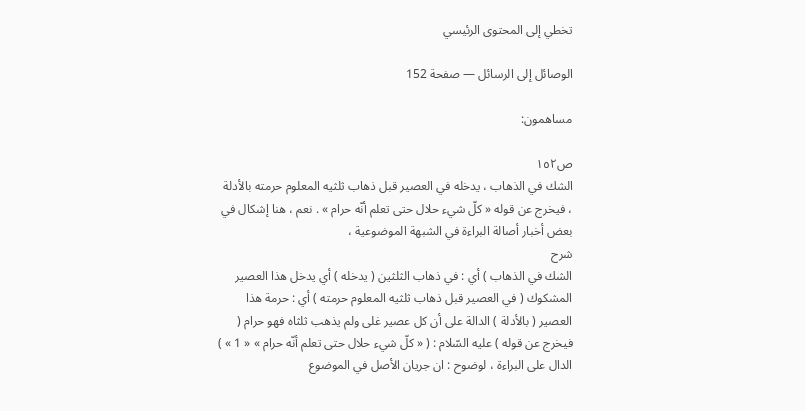تخطي إلى المحتوى الرئيسي

الوصائل إلى الرسائل — صفحة 152

مساهمون:

ص١٥٢
الشك في الذهاب ، يدخله في العصير قبل ذهاب ثلثيه المعلوم حرمته بالأدلة ، فيخرج عن قوله « كلّ شيء حلال حتى تعلم أنّه حرام » . نعم ، هنا إشكال في بعض أخبار أصالة البراءة في الشبهة الموضوعية ،
شرح
الشك في الذهاب ) أي : في ذهاب الثلثين ( يدخله ) أي يدخل هذا العصير المشكوك ( في العصير قبل ذهاب ثلثيه المعلوم حرمته ) أي : حرمة هذا العصير ( بالأدلة ) الدالة على أن كل عصير غلى ولم يذهب ثلثاه فهو حرام ( فيخرج عن قوله ) عليه السّلام : ( « كلّ شيء حلال حتى تعلم أنّه حرام » « 1 » ) الدال على البراءة ، لوضوح : ان جريان الأصل في الموضوع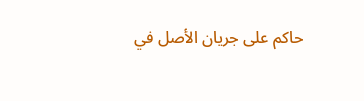حاكم على جريان الأصل في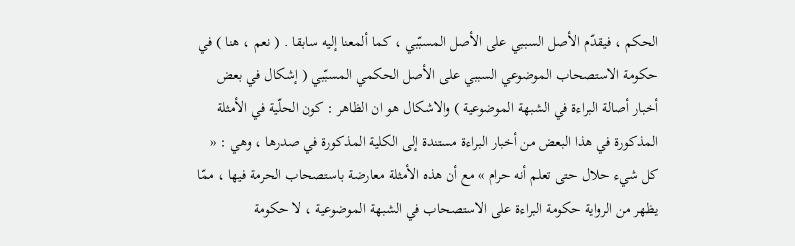الحكم ، فيقدّم الأصل السببي على الأصل المسبّبي ، كما ألمعنا إليه سابقا . ( نعم ، هنا ) في حكومة الاستصحاب الموضوعي السببي على الأصل الحكمي المسبّبي ( إشكال في بعض أخبار أصالة البراءة في الشبهة الموضوعية ) والاشكال هو ان الظاهر : كون الحلّية في الأمثلة المذكورة في هذا البعض من أخبار البراءة مستندة إلى الكلية المذكورة في صدرها ، وهي : « كل شيء حلال حتى تعلم أنه حرام » مع أن هذه الأمثلة معارضة باستصحاب الحرمة فيها ، ممّا يظهر من الرواية حكومة البراءة على الاستصحاب في الشبهة الموضوعية ، لا حكومة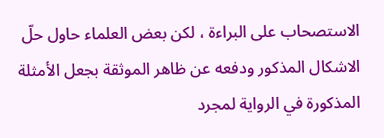الاستصحاب على البراءة ، لكن بعض العلماء حاول حلّ الاشكال المذكور ودفعه عن ظاهر الموثقة بجعل الأمثلة المذكورة في الرواية لمجرد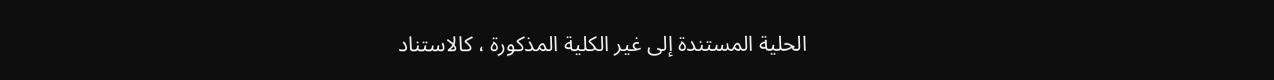الحلية المستندة إلى غير الكلية المذكورة ، كالاستناد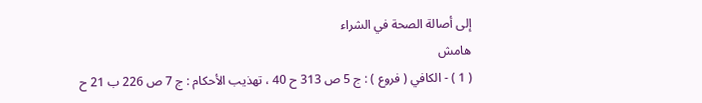إلى أصالة الصحة في الشراء
هامش
( 1 ) - الكافي ( فروع ) : ج 5 ص 313 ح 40 ، تهذيب الأحكام : ج 7 ص 226 ب 21 ح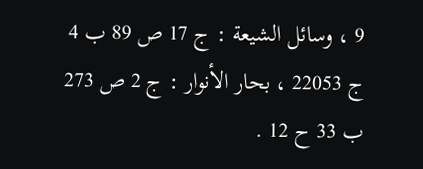9 ، وسائل الشيعة : ج 17 ص 89 ب 4 ج 22053 ، بحار الأنوار : ج 2 ص 273 ب 33 ح 12 .